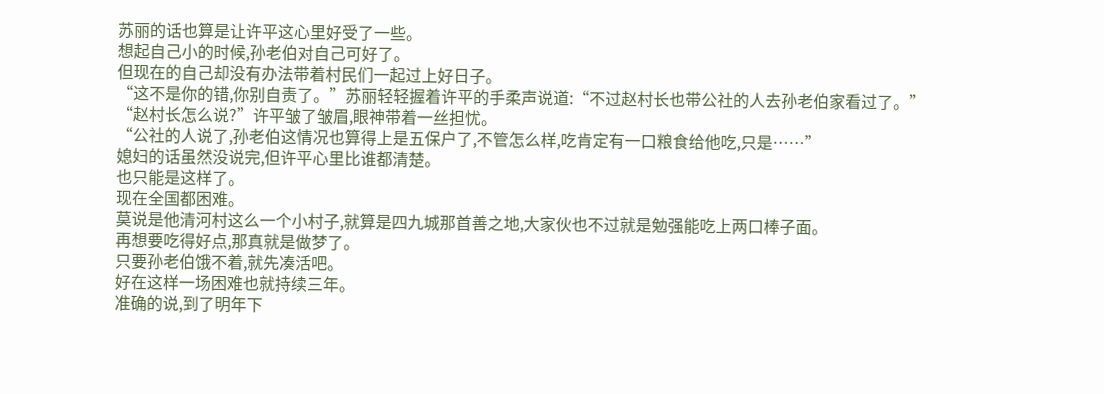苏丽的话也算是让许平这心里好受了一些。
想起自己小的时候,孙老伯对自己可好了。
但现在的自己却没有办法带着村民们一起过上好日子。
“这不是你的错,你别自责了。”苏丽轻轻握着许平的手柔声说道:“不过赵村长也带公社的人去孙老伯家看过了。”
“赵村长怎么说?”许平皱了皱眉,眼神带着一丝担忧。
“公社的人说了,孙老伯这情况也算得上是五保户了,不管怎么样,吃肯定有一口粮食给他吃,只是……”
媳妇的话虽然没说完,但许平心里比谁都清楚。
也只能是这样了。
现在全国都困难。
莫说是他清河村这么一个小村子,就算是四九城那首善之地,大家伙也不过就是勉强能吃上两口棒子面。
再想要吃得好点,那真就是做梦了。
只要孙老伯饿不着,就先凑活吧。
好在这样一场困难也就持续三年。
准确的说,到了明年下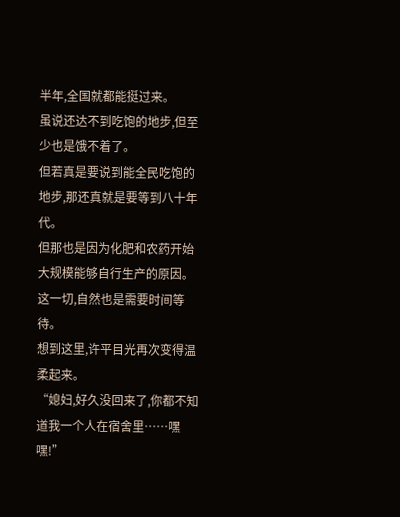半年,全国就都能挺过来。
虽说还达不到吃饱的地步,但至少也是饿不着了。
但若真是要说到能全民吃饱的地步,那还真就是要等到八十年代。
但那也是因为化肥和农药开始大规模能够自行生产的原因。
这一切,自然也是需要时间等待。
想到这里,许平目光再次变得温柔起来。
“媳妇,好久没回来了,你都不知道我一个人在宿舍里……嘿嘿!”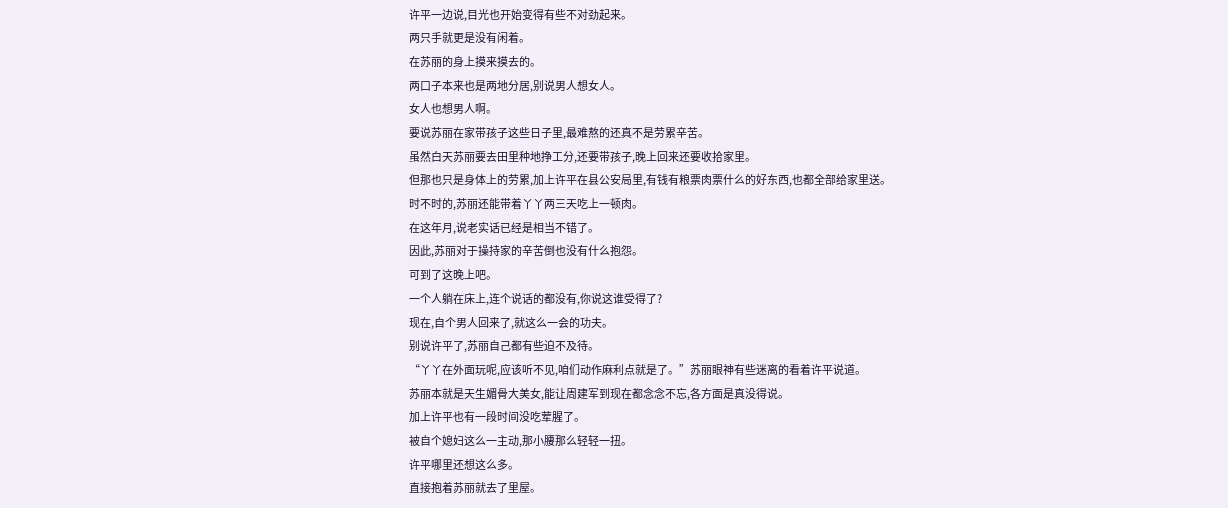许平一边说,目光也开始变得有些不对劲起来。
两只手就更是没有闲着。
在苏丽的身上摸来摸去的。
两口子本来也是两地分居,别说男人想女人。
女人也想男人啊。
要说苏丽在家带孩子这些日子里,最难熬的还真不是劳累辛苦。
虽然白天苏丽要去田里种地挣工分,还要带孩子,晚上回来还要收拾家里。
但那也只是身体上的劳累,加上许平在县公安局里,有钱有粮票肉票什么的好东西,也都全部给家里送。
时不时的,苏丽还能带着丫丫两三天吃上一顿肉。
在这年月,说老实话已经是相当不错了。
因此,苏丽对于操持家的辛苦倒也没有什么抱怨。
可到了这晚上吧。
一个人躺在床上,连个说话的都没有,你说这谁受得了?
现在,自个男人回来了,就这么一会的功夫。
别说许平了,苏丽自己都有些迫不及待。
“丫丫在外面玩呢,应该听不见,咱们动作麻利点就是了。”苏丽眼神有些迷离的看着许平说道。
苏丽本就是天生媚骨大美女,能让周建军到现在都念念不忘,各方面是真没得说。
加上许平也有一段时间没吃荤腥了。
被自个媳妇这么一主动,那小腰那么轻轻一扭。
许平哪里还想这么多。
直接抱着苏丽就去了里屋。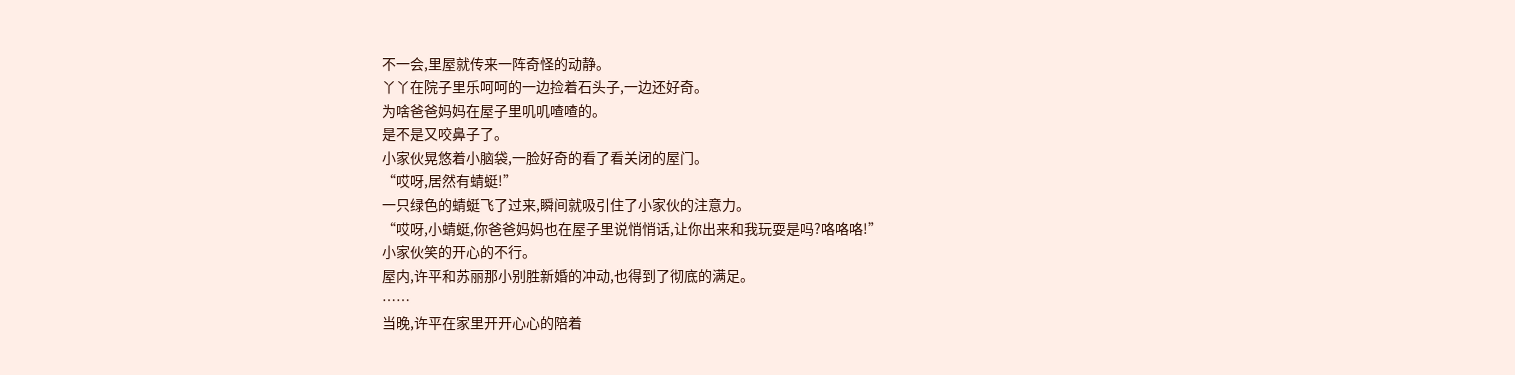不一会,里屋就传来一阵奇怪的动静。
丫丫在院子里乐呵呵的一边捡着石头子,一边还好奇。
为啥爸爸妈妈在屋子里叽叽喳喳的。
是不是又咬鼻子了。
小家伙晃悠着小脑袋,一脸好奇的看了看关闭的屋门。
“哎呀,居然有蜻蜓!”
一只绿色的蜻蜓飞了过来,瞬间就吸引住了小家伙的注意力。
“哎呀,小蜻蜓,你爸爸妈妈也在屋子里说悄悄话,让你出来和我玩耍是吗?咯咯咯!”
小家伙笑的开心的不行。
屋内,许平和苏丽那小别胜新婚的冲动,也得到了彻底的满足。
……
当晚,许平在家里开开心心的陪着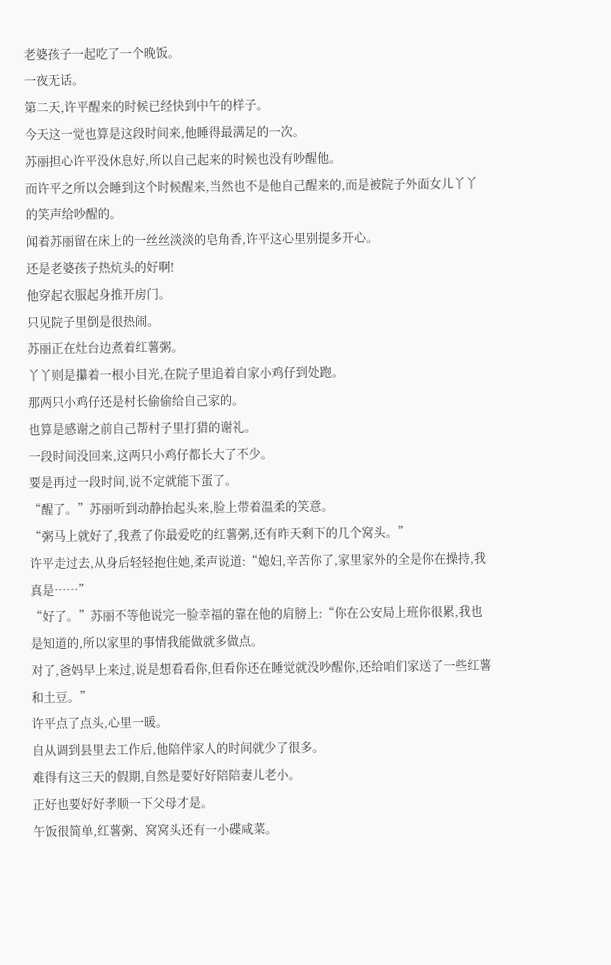老婆孩子一起吃了一个晚饭。
一夜无话。
第二天,许平醒来的时候已经快到中午的样子。
今天这一觉也算是这段时间来,他睡得最满足的一次。
苏丽担心许平没休息好,所以自己起来的时候也没有吵醒他。
而许平之所以会睡到这个时候醒来,当然也不是他自己醒来的,而是被院子外面女儿丫丫的笑声给吵醒的。
闻着苏丽留在床上的一丝丝淡淡的皂角香,许平这心里别提多开心。
还是老婆孩子热炕头的好啊!
他穿起衣服起身推开房门。
只见院子里倒是很热闹。
苏丽正在灶台边煮着红薯粥。
丫丫则是攥着一根小目光,在院子里追着自家小鸡仔到处跑。
那两只小鸡仔还是村长偷偷给自己家的。
也算是感谢之前自己帮村子里打猎的谢礼。
一段时间没回来,这两只小鸡仔都长大了不少。
要是再过一段时间,说不定就能下蛋了。
“醒了。”苏丽听到动静抬起头来,脸上带着温柔的笑意。
“粥马上就好了,我煮了你最爱吃的红薯粥,还有昨天剩下的几个窝头。”
许平走过去,从身后轻轻抱住她,柔声说道:“媳妇,辛苦你了,家里家外的全是你在操持,我真是……”
“好了。”苏丽不等他说完一脸幸福的靠在他的肩膀上:“你在公安局上班你很累,我也是知道的,所以家里的事情我能做就多做点。
对了,爸妈早上来过,说是想看看你,但看你还在睡觉就没吵醒你,还给咱们家送了一些红薯和土豆。”
许平点了点头,心里一暖。
自从调到县里去工作后,他陪伴家人的时间就少了很多。
难得有这三天的假期,自然是要好好陪陪妻儿老小。
正好也要好好孝顺一下父母才是。
午饭很简单,红薯粥、窝窝头还有一小碟咸菜。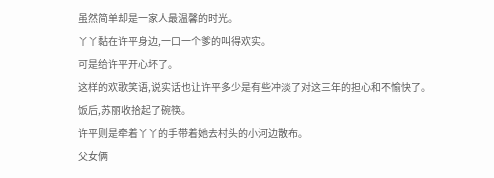虽然简单却是一家人最温馨的时光。
丫丫黏在许平身边,一口一个爹的叫得欢实。
可是给许平开心坏了。
这样的欢歌笑语,说实话也让许平多少是有些冲淡了对这三年的担心和不愉快了。
饭后,苏丽收拾起了碗筷。
许平则是牵着丫丫的手带着她去村头的小河边散布。
父女俩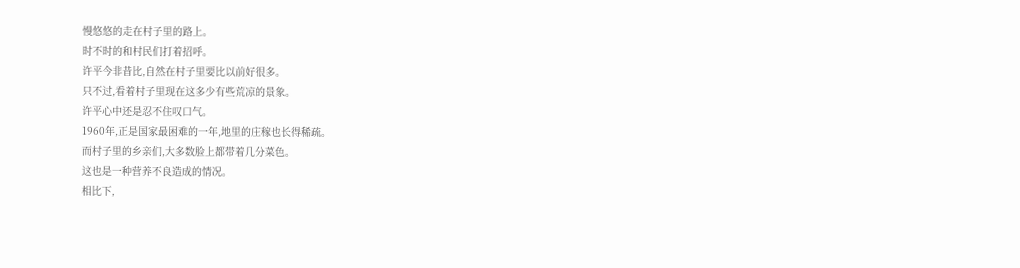慢悠悠的走在村子里的路上。
时不时的和村民们打着招呼。
许平今非昔比,自然在村子里要比以前好很多。
只不过,看着村子里现在这多少有些荒凉的景象。
许平心中还是忍不住叹口气。
1960年,正是国家最困难的一年,地里的庄稼也长得稀疏。
而村子里的乡亲们,大多数脸上都带着几分菜色。
这也是一种营养不良造成的情况。
相比下,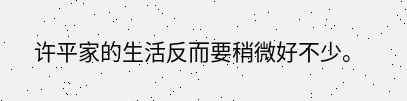许平家的生活反而要稍微好不少。